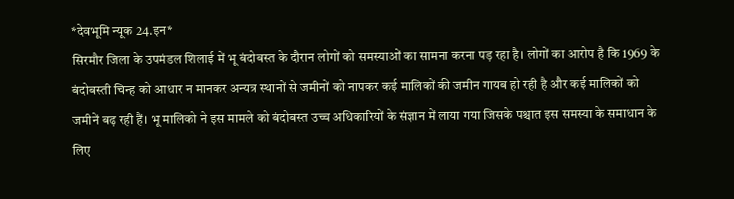*देवभूमि न्यूक 24.इन*
सिरमौर जिला के उपमंडल शिलाई में भू बंदोबस्त के दौरान लोगों को समस्याओं का सामना करना पड़ रहा है। लोगों का आरोप है कि 1969 के बंदोबस्ती चिन्ह को आधार न मानकर अन्यत्र स्थानों से जमीनों को नापकर कई मालिकों की जमीन गायब हो रही है और कई मालिकों को जमीनें बढ़ रही हैं। भू मालिको ने इस मामले को बंदोबस्त उच्च अधिकारियों के संज्ञान में लाया गया जिसके पश्चात इस समस्या के समाधान के लिए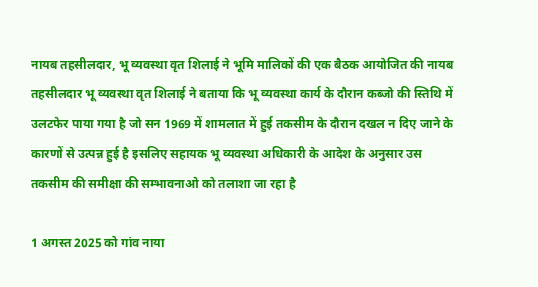नायब तहसीलदार, भू व्यवस्था वृत शिलाई ने भूमि मालिकों की एक बैठक आयोजित की नायब तहसीलदार भू व्यवस्था वृत शिलाई ने बताया कि भू व्यवस्था कार्य के दौरान कब्जो की स्तिथि में उलटफेर पाया गया है जो सन 1969 में शामलात में हुई तकसीम के दौरान दखल न दिए जाने के कारणों से उत्पन्न हुई है इसलिए सहायक भू व्यवस्था अधिकारी के आदेश के अनुसार उस तकसीम की समीक्षा की सम्भावनाओ को तलाशा जा रहा है

1 अगस्त 2025 को गांव नाया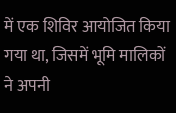में एक शिविर आयोजित किया गया था, जिसमें भूमि मालिकों ने अपनी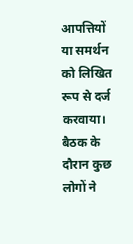आपत्तियों या समर्थन को लिखित रूप से दर्ज करवाया।
बैठक के दौरान कुछ लोगों ने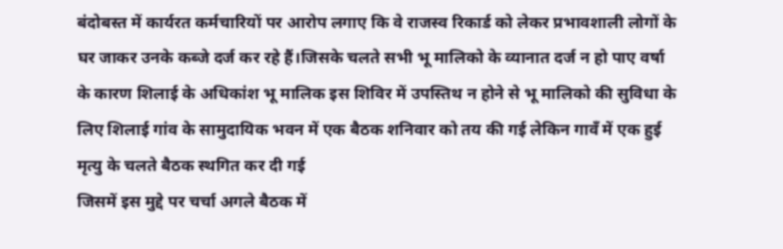बंदोबस्त में कार्यरत कर्मचारियों पर आरोप लगाए कि वे राजस्व रिकार्ड को लेकर प्रभावशाली लोगों के घर जाकर उनके कब्जे दर्ज कर रहे हैं।जिसके चलते सभी भू मालिको के व्यानात दर्ज न हो पाए वर्षा के कारण शिलाई के अधिकांश भू मालिक इस शिविर में उपस्तिथ न होने से भू मालिको की सुविधा के लिए शिलाई गांव के सामुदायिक भवन में एक बैठक शनिवार को तय की गई लेकिन गावँ में एक हुई मृत्यु के चलते बैठक स्थगित कर दी गई
जिसमें इस मुद्दे पर चर्चा अगले बैठक में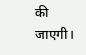की जाएगी।